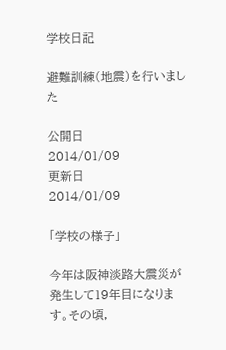学校日記

避難訓練(地震)を行いました

公開日
2014/01/09
更新日
2014/01/09

「学校の様子」

今年は阪神淡路大震災が発生して19年目になります。その頃,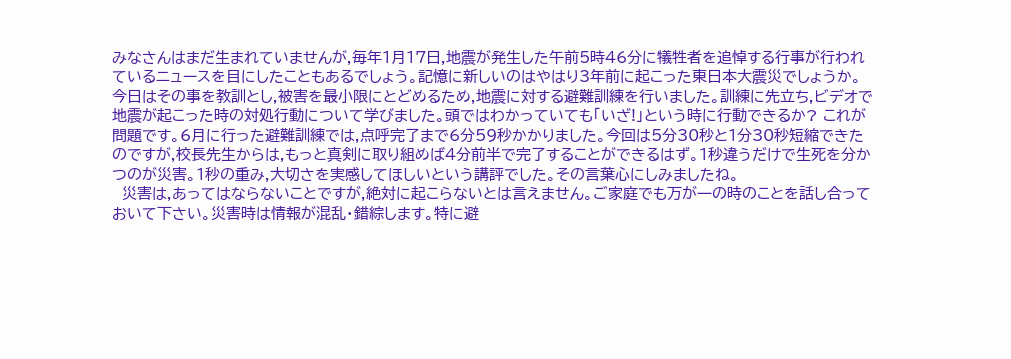みなさんはまだ生まれていませんが,毎年1月17日,地震が発生した午前5時46分に犠牲者を追悼する行事が行われているニュースを目にしたこともあるでしょう。記憶に新しいのはやはり3年前に起こった東日本大震災でしょうか。 今日はその事を教訓とし,被害を最小限にとどめるため,地震に対する避難訓練を行いました。訓練に先立ち,ビデオで地震が起こった時の対処行動について学びました。頭ではわかっていても「いざ!」という時に行動できるか? これが問題です。6月に行った避難訓練では,点呼完了まで6分59秒かかりました。今回は5分30秒と1分30秒短縮できたのですが,校長先生からは,もっと真剣に取り組めば4分前半で完了することができるはず。1秒違うだけで生死を分かつのが災害。1秒の重み,大切さを実感してほしいという講評でした。その言葉心にしみましたね。
  災害は,あってはならないことですが,絶対に起こらないとは言えません。ご家庭でも万が一の時のことを話し合っておいて下さい。災害時は情報が混乱・錯綜します。特に避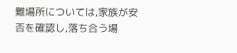難場所については,家族が安否を確認し,落ち合う場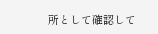所として確認して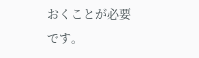おくことが必要です。